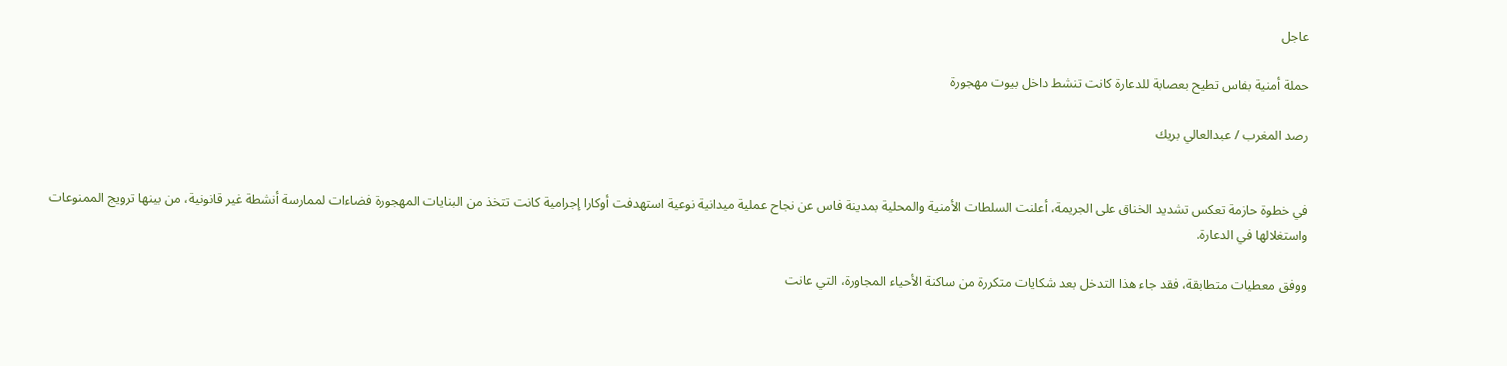عاجل

حملة أمنية بفاس تطيح بعصابة للدعارة كانت تنشط داخل بيوت مهجورة

رصد المغرب / عبدالعالي بريك


في خطوة حازمة تعكس تشديد الخناق على الجريمة، أعلنت السلطات الأمنية والمحلية بمدينة فاس عن نجاح عملية ميدانية نوعية استهدفت أوكارا إجرامية كانت تتخذ من البنايات المهجورة فضاءات لممارسة أنشطة غير قانونية، من بينها ترويج الممنوعات واستغلالها في الدعارة.

ووفق معطيات متطابقة، فقد جاء هذا التدخل بعد شكايات متكررة من ساكنة الأحياء المجاورة، التي عانت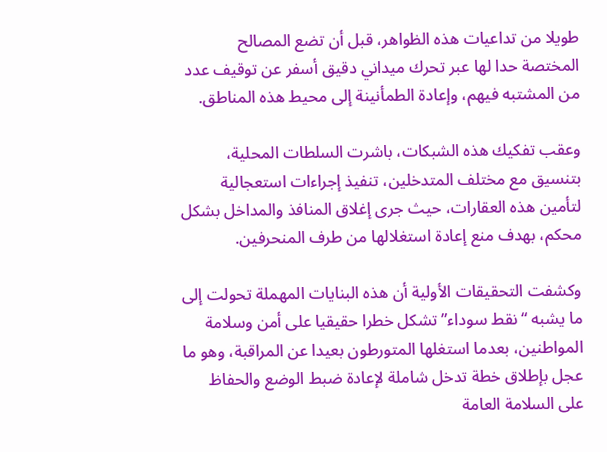طويلا من تداعيات هذه الظواهر، قبل أن تضع المصالح المختصة حدا لها عبر تحرك ميداني دقيق أسفر عن توقيف عدد من المشتبه فيهم، وإعادة الطمأنينة إلى محيط هذه المناطق.

وعقب تفكيك هذه الشبكات، باشرت السلطات المحلية، بتنسيق مع مختلف المتدخلين، تنفيذ إجراءات استعجالية لتأمين هذه العقارات، حيث جرى إغلاق المنافذ والمداخل بشكل محكم، بهدف منع إعادة استغلالها من طرف المنحرفين.

وكشفت التحقيقات الأولية أن هذه البنايات المهملة تحولت إلى ما يشبه “نقط سوداء” تشكل خطرا حقيقيا على أمن وسلامة المواطنين، بعدما استغلها المتورطون بعيدا عن المراقبة، وهو ما عجل بإطلاق خطة تدخل شاملة لإعادة ضبط الوضع والحفاظ على السلامة العامة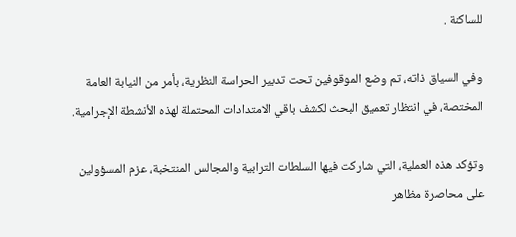للساكنة .

وفي السياق ذاته، تم وضع الموقوفين تحت تدبير الحراسة النظرية، بأمر من النيابة العامة المختصة، في انتظار تعميق البحث لكشف باقي الامتدادات المحتملة لهذه الأنشطة الإجرامية.

وتؤكد هذه العملية، التي شاركت فيها السلطات الترابية والمجالس المنتخبة، عزم المسؤولين على محاصرة مظاهر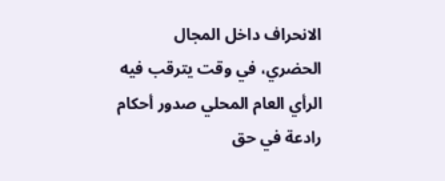الانحراف داخل المجال الحضري، في وقت يترقب فيه الرأي العام المحلي صدور أحكام رادعة في حق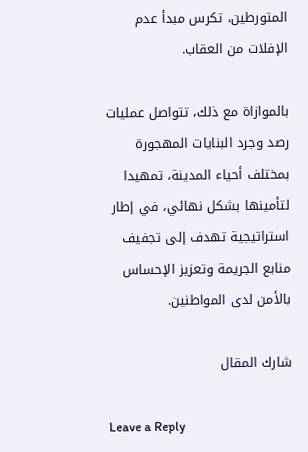المتورطين، تكرس مبدأ عدم الإفلات من العقاب.

بالموازاة مع ذلك، تتواصل عمليات رصد وجرد البنايات المهجورة بمختلف أحياء المدينة، تمهيدا لتأمينها بشكل نهائي، في إطار استراتيجية تهدف إلى تجفيف منابع الجريمة وتعزيز الإحساس بالأمن لدى المواطنين.

شارك المقال

Leave a Reply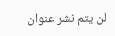لن يتم نشر عنوان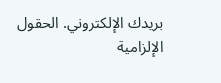بريدك الإلكتروني. الحقول الإلزامية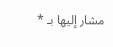مشار إليها بـ *